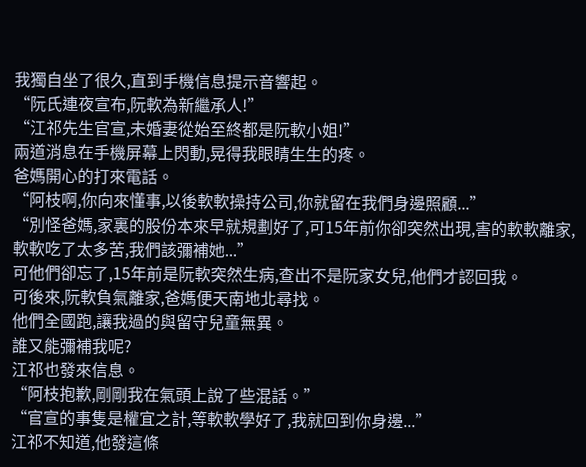我獨自坐了很久,直到手機信息提示音響起。
“阮氏連夜宣布,阮軟為新繼承人!”
“江祁先生官宣,未婚妻從始至終都是阮軟小姐!”
兩道消息在手機屏幕上閃動,晃得我眼睛生生的疼。
爸媽開心的打來電話。
“阿枝啊,你向來懂事,以後軟軟操持公司,你就留在我們身邊照顧...”
“別怪爸媽,家裏的股份本來早就規劃好了,可15年前你卻突然出現,害的軟軟離家,軟軟吃了太多苦,我們該彌補她...”
可他們卻忘了,15年前是阮軟突然生病,查出不是阮家女兒,他們才認回我。
可後來,阮軟負氣離家,爸媽便天南地北尋找。
他們全國跑,讓我過的與留守兒童無異。
誰又能彌補我呢?
江祁也發來信息。
“阿枝抱歉,剛剛我在氣頭上說了些混話。”
“官宣的事隻是權宜之計,等軟軟學好了,我就回到你身邊...”
江祁不知道,他發這條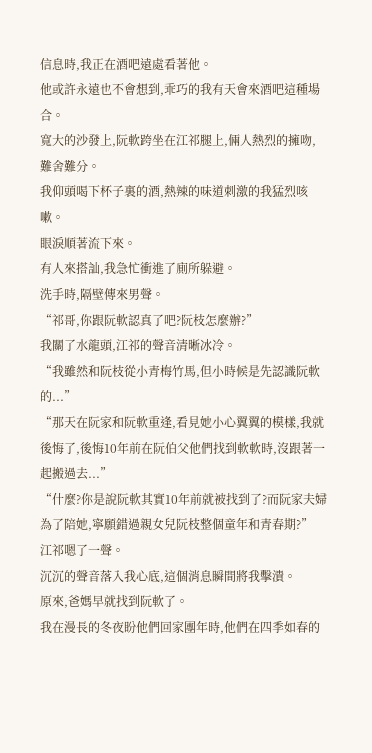信息時,我正在酒吧遠處看著他。
他或許永遠也不會想到,乖巧的我有天會來酒吧這種場合。
寬大的沙發上,阮軟跨坐在江祁腿上,倆人熱烈的擁吻,難舍難分。
我仰頭喝下杯子裏的酒,熱辣的味道刺激的我猛烈咳嗽。
眼淚順著流下來。
有人來搭訕,我急忙衝進了廁所躲避。
洗手時,隔壁傳來男聲。
“祁哥,你跟阮軟認真了吧?阮枝怎麼辦?”
我關了水龍頭,江祁的聲音清晰冰冷。
“我雖然和阮枝從小青梅竹馬,但小時候是先認識阮軟的...”
“那天在阮家和阮軟重逢,看見她小心翼翼的模樣,我就後悔了,後悔10年前在阮伯父他們找到軟軟時,沒跟著一起搬過去...”
“什麼?你是說阮軟其實10年前就被找到了?而阮家夫婦為了陪她,寧願錯過親女兒阮枝整個童年和青春期?”
江祁嗯了一聲。
沉沉的聲音落入我心底,這個消息瞬間將我擊潰。
原來,爸媽早就找到阮軟了。
我在漫長的冬夜盼他們回家團年時,他們在四季如春的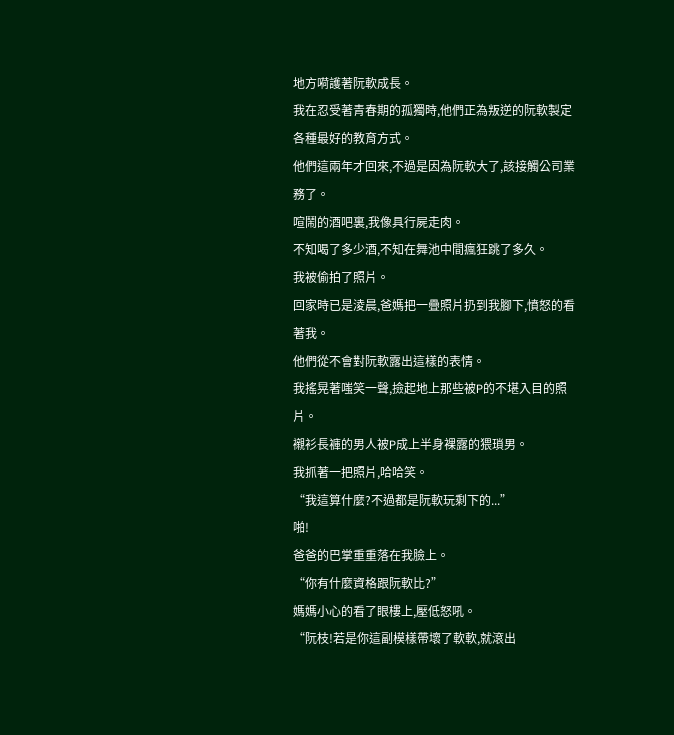地方嗬護著阮軟成長。
我在忍受著青春期的孤獨時,他們正為叛逆的阮軟製定各種最好的教育方式。
他們這兩年才回來,不過是因為阮軟大了,該接觸公司業務了。
喧鬧的酒吧裏,我像具行屍走肉。
不知喝了多少酒,不知在舞池中間瘋狂跳了多久。
我被偷拍了照片。
回家時已是淩晨,爸媽把一疊照片扔到我腳下,憤怒的看著我。
他們從不會對阮軟露出這樣的表情。
我搖晃著嗤笑一聲,撿起地上那些被P的不堪入目的照片。
襯衫長褲的男人被P成上半身裸露的猥瑣男。
我抓著一把照片,哈哈笑。
“我這算什麼?不過都是阮軟玩剩下的...”
啪!
爸爸的巴掌重重落在我臉上。
“你有什麼資格跟阮軟比?”
媽媽小心的看了眼樓上,壓低怒吼。
“阮枝!若是你這副模樣帶壞了軟軟,就滾出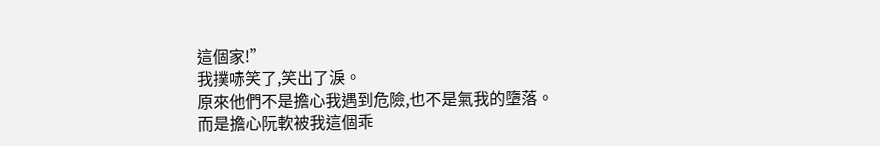這個家!”
我撲哧笑了,笑出了淚。
原來他們不是擔心我遇到危險,也不是氣我的墮落。
而是擔心阮軟被我這個乖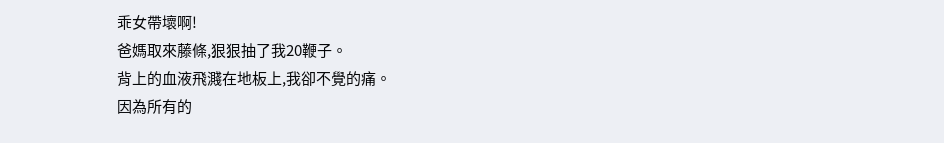乖女帶壞啊!
爸媽取來藤條,狠狠抽了我20鞭子。
背上的血液飛濺在地板上,我卻不覺的痛。
因為所有的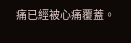痛已經被心痛覆蓋。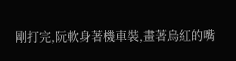剛打完,阮軟身著機車裝,畫著烏紅的嘴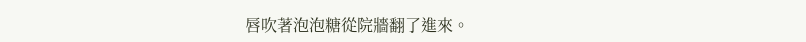唇吹著泡泡糖從院牆翻了進來。